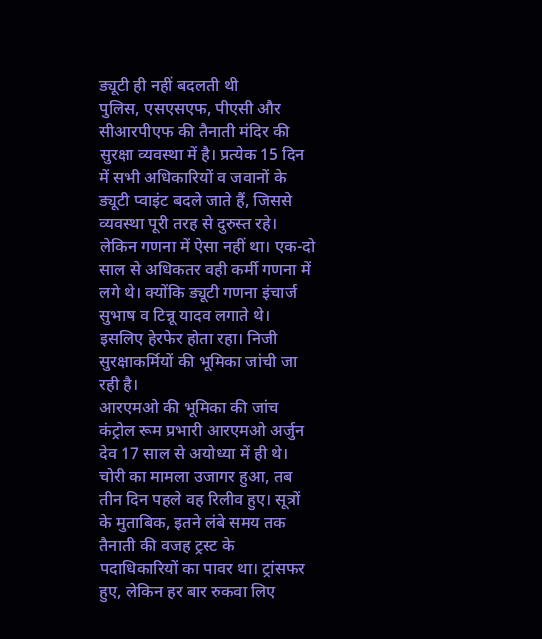ड्यूटी ही नहीं बदलती थी
पुलिस, एसएसएफ, पीएसी और सीआरपीएफ की तैनाती मंदिर की सुरक्षा व्यवस्था में है। प्रत्येक 15 दिन में सभी अधिकारियों व जवानों के ड्यूटी प्वाइंट बदले जाते हैं, जिससे व्यवस्था पूरी तरह से दुरुस्त रहे। लेकिन गणना में ऐसा नहीं था। एक-दो साल से अधिकतर वही कर्मी गणना में लगे थे। क्योंकि ड्यूटी गणना इंचार्ज सुभाष व टिन्नू यादव लगाते थे। इसलिए हेरफेर होता रहा। निजी सुरक्षाकर्मियों की भूमिका जांची जा रही है।
आरएमओ की भूमिका की जांच
कंट्रोल रूम प्रभारी आरएमओ अर्जुन देव 17 साल से अयोध्या में ही थे। चोरी का मामला उजागर हुआ, तब तीन दिन पहले वह रिलीव हुए। सूत्रों के मुताबिक, इतने लंबे समय तक तैनाती की वजह ट्रस्ट के पदाधिकारियों का पावर था। ट्रांसफर हुए, लेकिन हर बार रुकवा लिए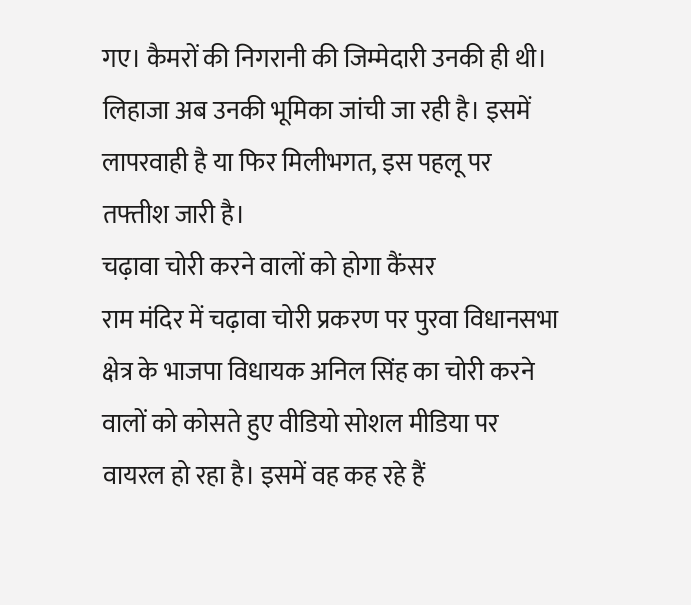गए। कैमरों की निगरानी की जिम्मेदारी उनकी ही थी। लिहाजा अब उनकी भूमिका जांची जा रही है। इसमें लापरवाही है या फिर मिलीभगत, इस पहलू पर तफ्तीश जारी है।
चढ़ावा चोरी करने वालों को होगा कैंसर
राम मंदिर में चढ़ावा चोरी प्रकरण पर पुरवा विधानसभा क्षेत्र के भाजपा विधायक अनिल सिंह का चोरी करने वालों को कोसते हुए वीडियो सोशल मीडिया पर वायरल हो रहा है। इसमें वह कह रहे हैं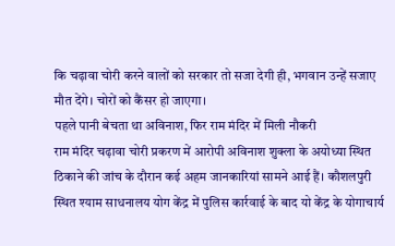कि चढ़ावा चोरी करने वालों को सरकार तो सजा देगी ही, भगवान उन्हें सजाए मौत देंगे। चोरों को कैंसर हो जाएगा।
पहले पानी बेचता था अविनाश, फिर राम मंदिर में मिली नौकरी
राम मंदिर चढ़ावा चोरी प्रकरण में आरोपी अविनाश शुक्ला के अयोध्या स्थित ठिकाने की जांच के दौरान कई अहम जानकारियां सामने आई हैं। कौशलपुरी स्थित श्याम साधनालय योग केंद्र में पुलिस कार्रवाई के बाद यो केंद्र के योगाचार्य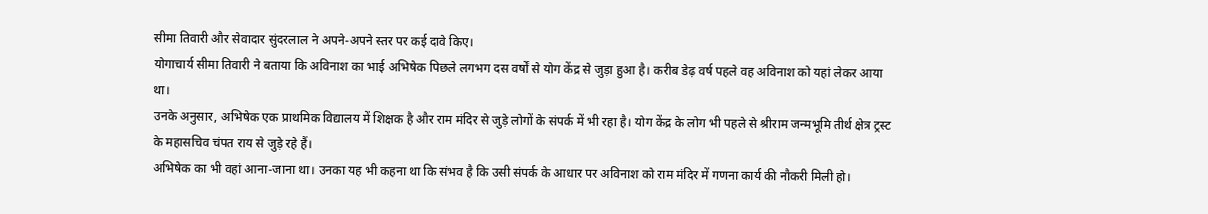सीमा तिवारी और सेवादार सुंदरलाल ने अपने-अपने स्तर पर कई दावे किए।
योगाचार्य सीमा तिवारी ने बताया कि अविनाश का भाई अभिषेक पिछले लगभग दस वर्षों से योग केंद्र से जुड़ा हुआ है। करीब डेढ़ वर्ष पहले वह अविनाश को यहां लेकर आया था।
उनके अनुसार, अभिषेक एक प्राथमिक विद्यालय में शिक्षक है और राम मंदिर से जुड़े लोगों के संपर्क में भी रहा है। योग केंद्र के लोग भी पहले से श्रीराम जन्मभूमि तीर्थ क्षेत्र ट्रस्ट के महासचिव चंपत राय से जुड़े रहे हैं।
अभिषेक का भी वहां आना-जाना था। उनका यह भी कहना था कि संभव है कि उसी संपर्क के आधार पर अविनाश को राम मंदिर में गणना कार्य की नौकरी मिली हो।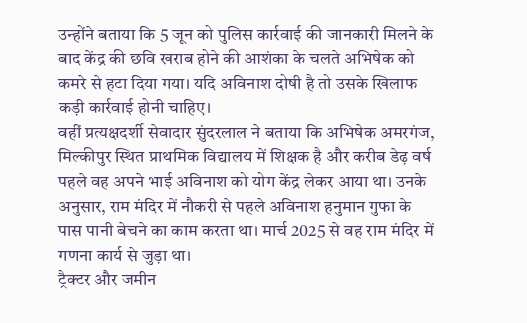उन्होंने बताया कि 5 जून को पुलिस कार्रवाई की जानकारी मिलने के बाद केंद्र की छवि खराब होने की आशंका के चलते अभिषेक को कमरे से हटा दिया गया। यदि अविनाश दोषी है तो उसके खिलाफ कड़ी कार्रवाई होनी चाहिए।
वहीं प्रत्यक्षदर्शी सेवादार सुंदरलाल ने बताया कि अभिषेक अमरगंज, मिल्कीपुर स्थित प्राथमिक विद्यालय में शिक्षक है और करीब डेढ़ वर्ष पहले वह अपने भाई अविनाश को योग केंद्र लेकर आया था। उनके अनुसार, राम मंदिर में नौकरी से पहले अविनाश हनुमान गुफा के पास पानी बेचने का काम करता था। मार्च 2025 से वह राम मंदिर में गणना कार्य से जुड़ा था।
ट्रैक्टर और जमीन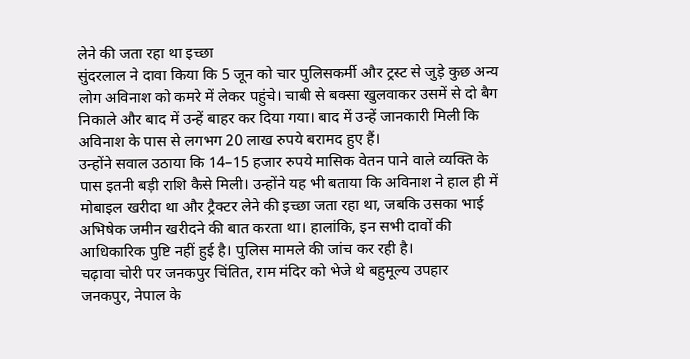लेने की जता रहा था इच्छा
सुंदरलाल ने दावा किया कि 5 जून को चार पुलिसकर्मी और ट्रस्ट से जुड़े कुछ अन्य लोग अविनाश को कमरे में लेकर पहुंचे। चाबी से बक्सा खुलवाकर उसमें से दो बैग निकाले और बाद में उन्हें बाहर कर दिया गया। बाद में उन्हें जानकारी मिली कि अविनाश के पास से लगभग 20 लाख रुपये बरामद हुए हैं।
उन्होंने सवाल उठाया कि 14–15 हजार रुपये मासिक वेतन पाने वाले व्यक्ति के पास इतनी बड़ी राशि कैसे मिली। उन्होंने यह भी बताया कि अविनाश ने हाल ही में मोबाइल खरीदा था और ट्रैक्टर लेने की इच्छा जता रहा था, जबकि उसका भाई अभिषेक जमीन खरीदने की बात करता था। हालांकि, इन सभी दावों की आधिकारिक पुष्टि नहीं हुई है। पुलिस मामले की जांच कर रही है।
चढ़ावा चोरी पर जनकपुर चिंतित, राम मंदिर को भेजे थे बहुमूल्य उपहार
जनकपुर, नेपाल के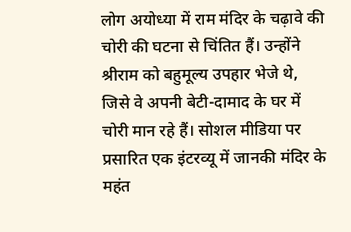लोग अयोध्या में राम मंदिर के चढ़ावे की चोरी की घटना से चिंतित हैं। उन्होंने श्रीराम को बहुमूल्य उपहार भेजे थे, जिसे वे अपनी बेटी-दामाद के घर में चोरी मान रहे हैं। सोशल मीडिया पर प्रसारित एक इंटरव्यू में जानकी मंदिर के महंत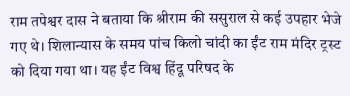राम तपेश्वर दास ने बताया कि श्रीराम की ससुराल से कई उपहार भेजे गए थे। शिलान्यास के समय पांच किलो चांदी का ईंट राम मंदिर ट्रस्ट को दिया गया था। यह ईंट विश्व हिंदू परिषद के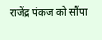राजेंद्र पंकज को सौंपा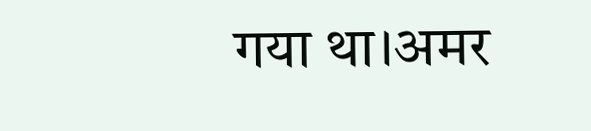गया था।अमर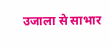उजाला से साभार